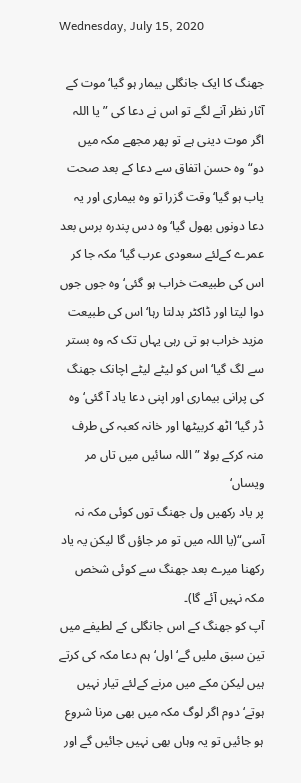Wednesday, July 15, 2020

جھنگ کا ایک جانگلی بیمار ہو گیا‘ موت کے آثار نظر آنے لگے تو اس نے دعا کی ”یا اللہ اگر موت دینی ہے تو پھر مجھے مکہ میں دو“وہ حسن اتفاق سے دعا کے بعد صحت یاب ہو گیا‘ وقت گزرا تو وہ بیماری اور یہ دعا دونوں بھول گیا‘وہ دس پندرہ برس بعد عمرے کےلئے سعودی عرب گیا‘ مکہ جا کر اس کی طبیعت خراب ہو گئی‘ وہ جوں جوں دوا لیتا اور ڈاکٹر بدلتا رہا‘ اس کی طبیعت مزید خراب ہو تی رہی یہاں تک کہ وہ بستر سے لگ گیا‘ اس کو لیٹے لیٹے اچانک جھنگ کی پرانی بیماری اور اپنی دعا یاد آ گئی‘ وہ ڈر گیا‘ اٹھ کربیٹھا اور خانہ کعبہ کی طرف منہ کرکے بولا ”اللہ سائیں میں تاں مر ویساں‘
پر یاد رکھیں ول جھنگ توں کوئی مکہ نہ آسی“(یا اللہ میں تو مر جاؤں گا لیکن یہ یاد رکھنا میرے بعد جھنگ سے کوئی شخص مکہ نہیں آئے گا)۔
آپ کو جھنگ کے اس جانگلی کے لطیفے میں تین سبق ملیں گے‘ اول‘ ہم دعا مکہ کی کرتے ہیں لیکن مکے میں مرنے کےلئے تیار نہیں ہوتے‘ دوم اگر لوگ مکہ میں بھی مرنا شروع ہو جائیں تو یہ وہاں بھی نہیں جائیں گے اور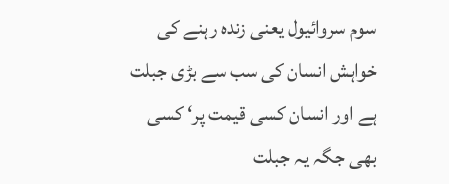سوم سروائیول یعنی زندہ رہنے کی خواہش انسان کی سب سے بڑی جبلت ہے اور انسان کسی قیمت پر‘ کسی بھی جگہ یہ جبلت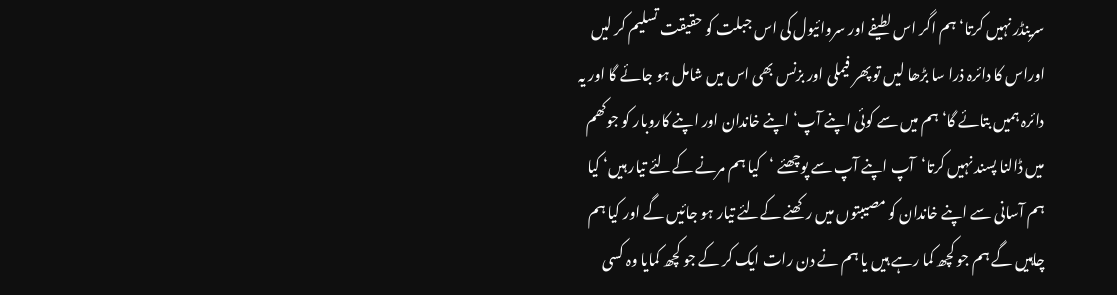سرینڈر نہیں کرتا‘ہم اگر اس لطیفے اور سروائیول کی اس جبلت کو حقیقت تسلیم کر لیں اوراس کا دائرہ ذرا سا بڑھا لیں تو پھر فیملی اور بزنس بھی اس میں شامل ہو جائے گا اور یہ دائرہ ہمیں بتائے گا‘ ہم میں سے کوئی اپنے آپ‘ اپنے خاندان اور اپنے کاروبار کو جوکھم میں ڈالنا پسند نہیں کرتا‘آپ اپنے آپ سے پوچھئے ‘کیا ہم مرنے کےلئے تیار ہیں‘ کیا ہم آسانی سے اپنے خاندان کو مصیبتوں میں رکھنے کےلئے تیار ہو جائیں گے اور کیا ہم چاہیں گے ہم جو کچھ کما رہے ہیں یا ہم نے دن رات ایک کر کے جو کچھ کمایا وہ کسی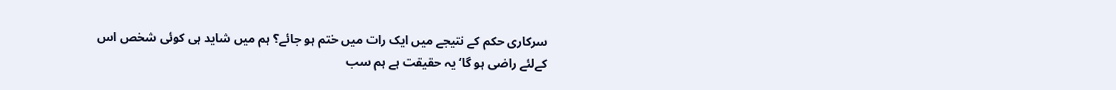سرکاری حکم کے نتیجے میں ایک رات میں ختم ہو جائے؟ ہم میں شاید ہی کوئی شخص اس کےلئے راضی ہو گا‘یہ حقیقت ہے ہم سب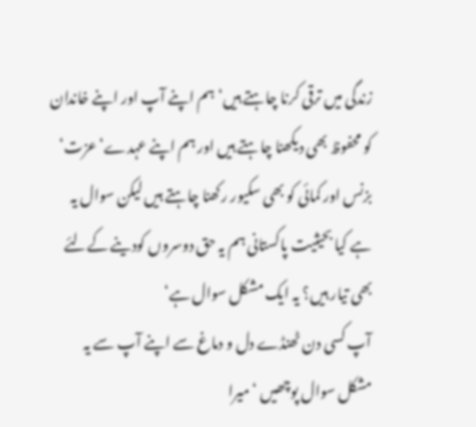زندگی میں ترقی کرنا چاہتے ہیں‘ ہم اپنے آپ اور اپنے خاندان کو محفوظ بھی دیکھنا چاہتے ہیں اور ہم اپنے عہدے‘ عزت‘ بزنس اور کمائی کو بھی سکیور رکھنا چاہتے ہیں لیکن سوال یہ ہے کیا بحیثیت پاکستانی ہم یہ حق دوسروں کودینے کےلئے بھی تیار ہیں؟ یہ ایک مشکل سوال ہے‘
آپ کسی دن ٹھنڈے دل و دماغ سے اپنے آپ سے یہ مشکل سوال پوچھیں ‘میرا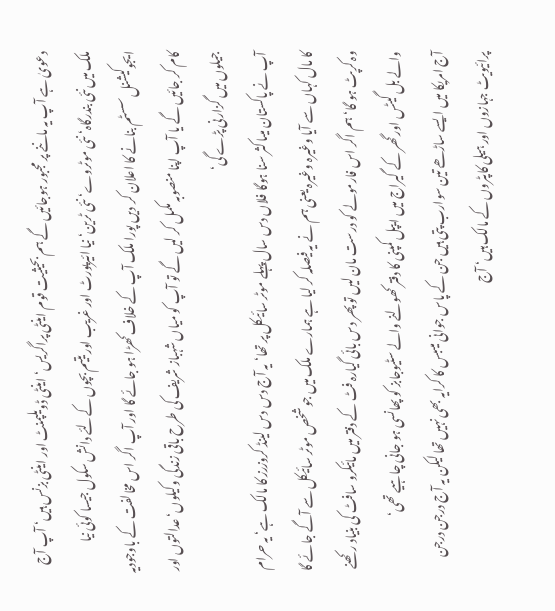دعویٰ ہے آپ یہ ماننے پر مجبور ہوجائیں گے ہم بحیثیت قوم اینٹی پراگریس‘ اینٹی ڈویلپمنٹ اور اینٹی بزنس ہیں‘ آپ آج ملک میں نئی بندرگاہ‘ نئی موٹروے‘ نئی ٹرین‘ نیا ائیرپورٹ اور غریب اور یتیم بچوں کےلئے دانش سکول جیسا کوئی نیا ایجوکیشنل سسٹم بنانے کا اعلان کر دیں پورا ملک آپ کے خلاف کھڑا ہو جائے گا اور آپ اگر اس مخالفت کے باوجودیہ کام کر جائیں گے یا آپ اپنا منصوبہ مکمل کر لیں گے تو آپ کو میاں شہباز شریف کی طرح باقی زندگی وکیلوں‘ عدالتوں اور جیلوں میں گزارنی پڑے گی‘
آپ نے پاکستان میںاکثر سنا ہوگا فلاں دس سال پہلے موٹر سائیکل پر تھا‘ یہ آج دس دس لینڈ کروزرز کا مالک ہے‘ یہ حرام کا مال کہاں سے آیا وغیرہ وغیرہ یعنی ہم نے یہ فیصلہ کر لیا ہے ہمارے ملک میں جو شخص موٹر سائیکل سے آگے جائے گا وہ کرپٹ ہو گا‘ ہم اگر اس فارمولے کو درست مان لیں تو پھر دس بائی گیارہ فٹ کے دفتر میں مائیکرو سافٹ کی بنیاد رکھنے والے بل گیٹس اور گھر کے گیراج میں ایپل کمپنی کا دفتر کھولنے والے سٹیوجابز کو پھانسی ہو جانی چاہیے تھی‘
آج امریکا میں ایسے ساڑھے تین سوارب پتی ہیں جن کے پاس جوانی میںبس کا کرایہ بھی نہیں تھا لیکن یہ آج درجن درجن پرائیویٹ جہازوں اور ہیلی کاپٹروں کے مالک ہیں‘ آج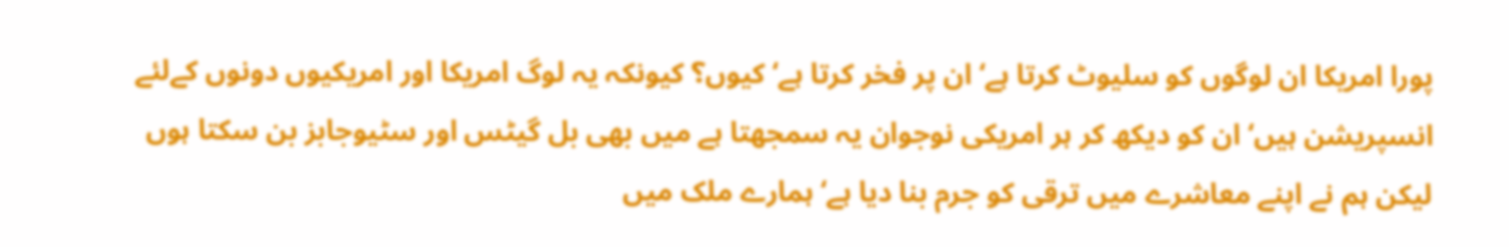پورا امریکا ان لوگوں کو سلیوٹ کرتا ہے‘ان پر فخر کرتا ہے‘ کیوں؟ کیونکہ یہ لوگ امریکا اور امریکیوں دونوں کےلئے انسپریشن ہیں‘ ان کو دیکھ کر ہر امریکی نوجوان یہ سمجھتا ہے میں بھی بل گیٹس اور سٹیوجابز بن سکتا ہوں لیکن ہم نے اپنے معاشرے میں ترقی کو جرم بنا دیا ہے‘ ہمارے ملک میں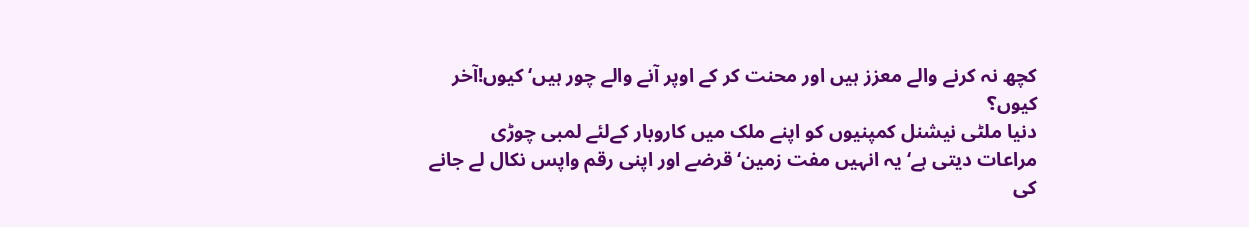کچھ نہ کرنے والے معزز ہیں اور محنت کر کے اوپر آنے والے چور ہیں‘ کیوں!آخر کیوں؟
دنیا ملٹی نیشنل کمپنیوں کو اپنے ملک میں کاروبار کےلئے لمبی چوڑی مراعات دیتی ہے‘ یہ انہیں مفت زمین‘ قرضے اور اپنی رقم واپس نکال لے جانے کی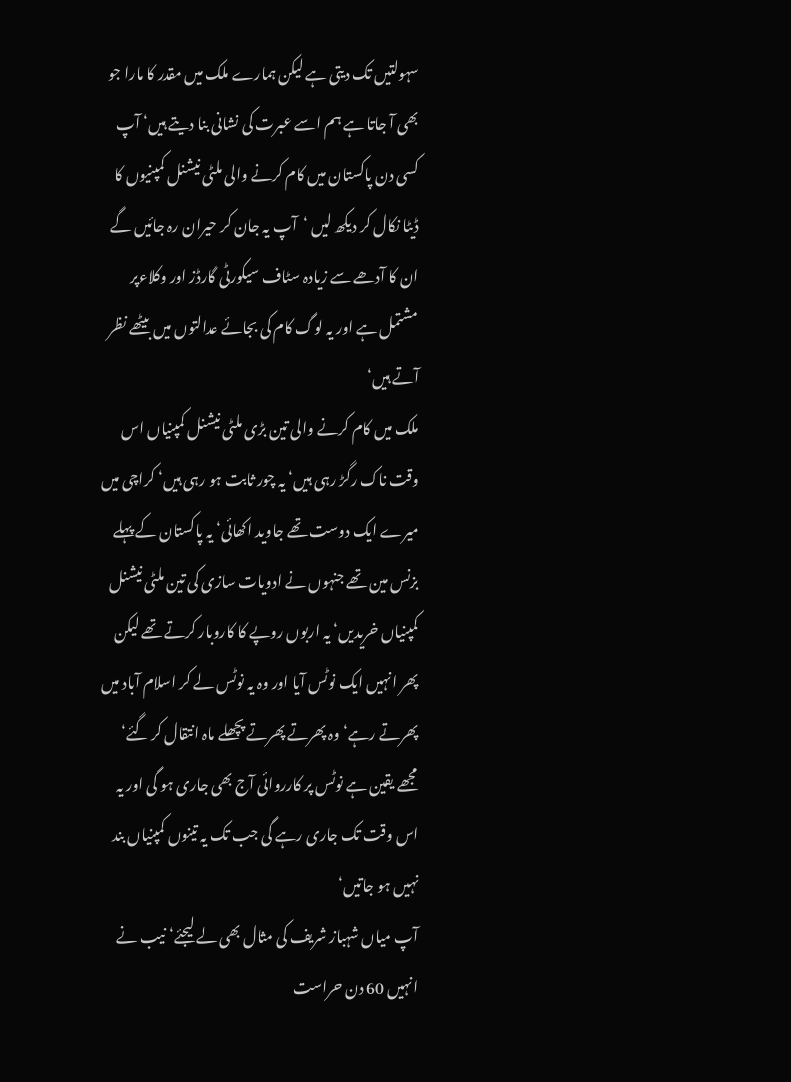سہولتیں تک دیتی ہے لیکن ہمارے ملک میں مقدر کا مارا جو بھی آ جاتا ہے ہم اسے عبرت کی نشانی بنا دیتے ہیں‘ آپ کسی دن پاکستان میں کام کرنے والی ملٹی نیشنل کمپنیوں کا ڈیٹا نکال کر دیکھ لیں ‘آپ یہ جان کر حیران رہ جائیں گے ان کا آدھے سے زیادہ سٹاف سیکورٹی گارڈز اور وکلاءپر مشتمل ہے اور یہ لوگ کام کی بجائے عدالتوں میں بیٹھے نظر آتے ہیں‘
ملک میں کام کرنے والی تین بڑی ملٹی نیشنل کمپنیاں اس وقت ناک رگڑ رہی ہیں‘ یہ چور ثابت ہو رہی ہیں‘ کراچی میں میرے ایک دوست تھے جاوید اکھائی‘ یہ پاکستان کے پہلے بزنس مین تھے جنہوں نے ادویات سازی کی تین ملٹی نیشنل کمپنیاں خریدیں‘ یہ اربوں روپے کا کاروبار کرتے تھے لیکن پھر انہیں ایک نوٹس آیا اور وہ یہ نوٹس لے کر اسلام آباد میں پھرتے رہے‘ وہ پھرتے پھرتے پچھلے ماہ انتقال کر گئے‘ مجھے یقین ہے نوٹس پر کارروائی آج بھی جاری ہو گی اور یہ اس وقت تک جاری رہے گی جب تک یہ تینوں کمپنیاں بند نہیں ہو جاتیں‘
آپ میاں شہباز شریف کی مثال بھی لے لیجئے‘ نیب نے انہیں 60 دن حراست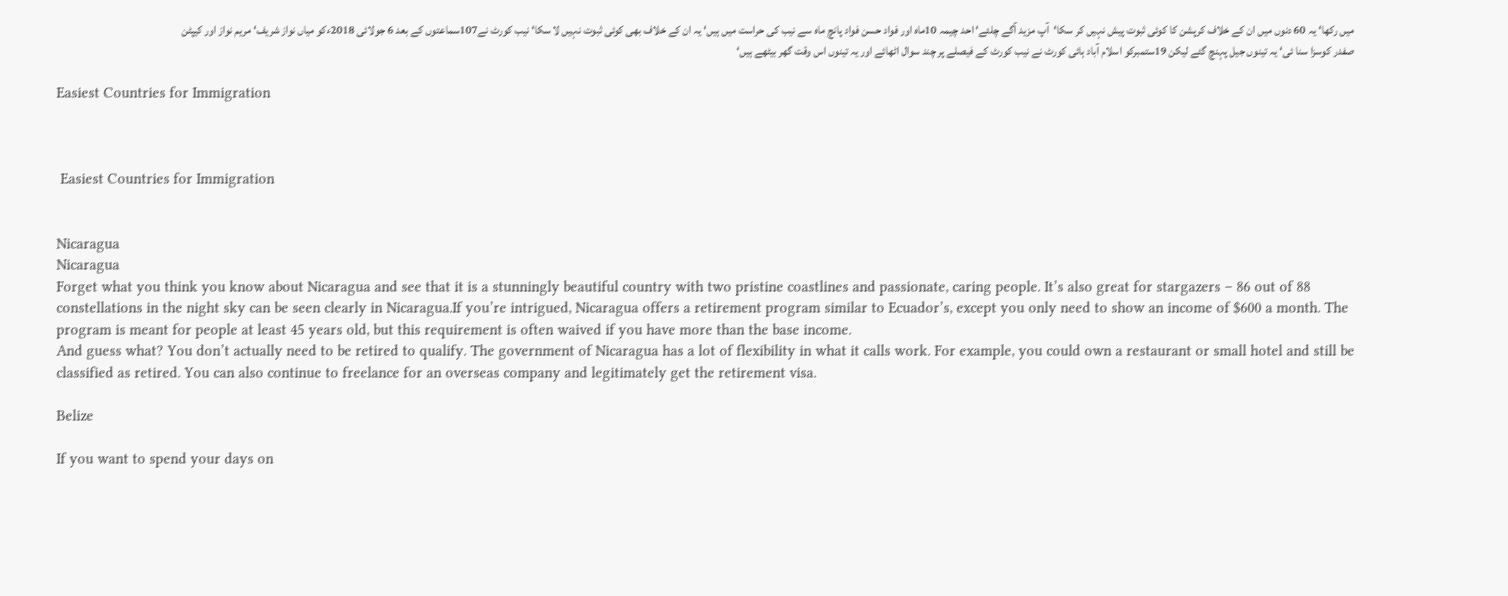میں رکھا‘ یہ 60 دنوں میں ان کے خلاف کرپشن کا کوئی ثبوت پیش نہیں کر سکا‘آپ مزید آگے چلئے‘ احد چیمہ 10ماہ اور فواد حسن فواد پانچ ماہ سے نیب کی حراست میں ہیں‘ یہ ان کے خلاف بھی کوئی ثبوت نہیں لا سکا‘ نیب کورٹ نے107سماعتوں کے بعد 6 جولائی 2018ءکو میاں نواز شریف‘ مریم نواز اور کیپٹن صفدر کوسزا سنا ئی‘ یہ تینوں جیل پہنچ گئے لیکن 19ستمبرکو اسلام آباد ہائی کورٹ نے نیب کورٹ کے فیصلے پر چند سوال اٹھائے اور یہ تینوں اس وقت گھر بیٹھے ہیں‘

Easiest Countries for Immigration



 Easiest Countries for Immigration


Nicaragua
Nicaragua
Forget what you think you know about Nicaragua and see that it is a stunningly beautiful country with two pristine coastlines and passionate, caring people. It’s also great for stargazers – 86 out of 88 constellations in the night sky can be seen clearly in Nicaragua.If you’re intrigued, Nicaragua offers a retirement program similar to Ecuador’s, except you only need to show an income of $600 a month. The program is meant for people at least 45 years old, but this requirement is often waived if you have more than the base income.
And guess what? You don’t actually need to be retired to qualify. The government of Nicaragua has a lot of flexibility in what it calls work. For example, you could own a restaurant or small hotel and still be classified as retired. You can also continue to freelance for an overseas company and legitimately get the retirement visa.

Belize

If you want to spend your days on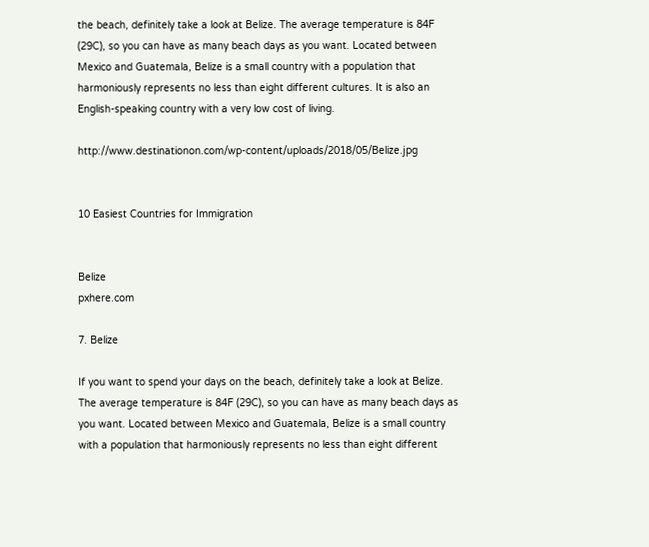the beach, definitely take a look at Belize. The average temperature is 84F (29C), so you can have as many beach days as you want. Located between Mexico and Guatemala, Belize is a small country with a population that harmoniously represents no less than eight different cultures. It is also an English-speaking country with a very low cost of living.

http://www.destinationon.com/wp-content/uploads/2018/05/Belize.jpg


10 Easiest Countries for Immigration


Belize
pxhere.com

7. Belize

If you want to spend your days on the beach, definitely take a look at Belize. The average temperature is 84F (29C), so you can have as many beach days as you want. Located between Mexico and Guatemala, Belize is a small country with a population that harmoniously represents no less than eight different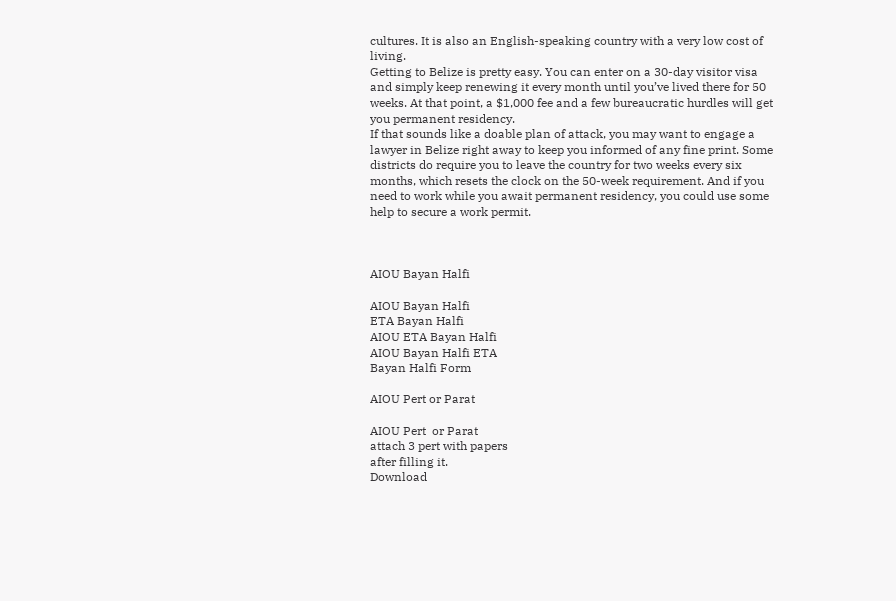cultures. It is also an English-speaking country with a very low cost of living.
Getting to Belize is pretty easy. You can enter on a 30-day visitor visa and simply keep renewing it every month until you’ve lived there for 50 weeks. At that point, a $1,000 fee and a few bureaucratic hurdles will get you permanent residency.
If that sounds like a doable plan of attack, you may want to engage a lawyer in Belize right away to keep you informed of any fine print. Some districts do require you to leave the country for two weeks every six months, which resets the clock on the 50-week requirement. And if you need to work while you await permanent residency, you could use some help to secure a work permit.



AIOU Bayan Halfi

AIOU Bayan Halfi
ETA Bayan Halfi
AIOU ETA Bayan Halfi
AIOU Bayan Halfi ETA
Bayan Halfi Form

AIOU Pert or Parat

AIOU Pert  or Parat
attach 3 pert with papers
after filling it.
Download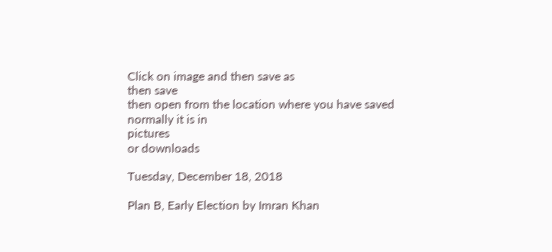Click on image and then save as
then save
then open from the location where you have saved
normally it is in
pictures
or downloads

Tuesday, December 18, 2018

Plan B, Early Election by Imran Khan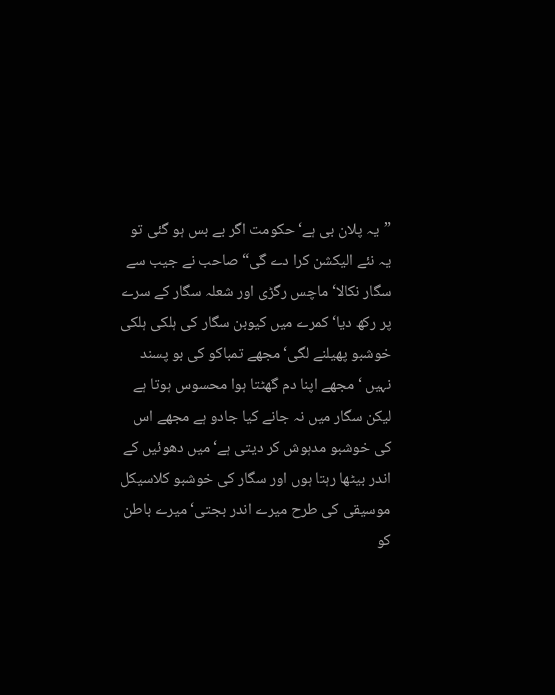”یہ پلان بی ہے‘ حکومت اگر بے بس ہو گئی تو یہ نئے الیکشن کرا دے گی“ صاحب نے جیب سے سگار نکالا‘ ماچس رگڑی اور شعلہ سگار کے سرے پر رکھ دیا‘ کمرے میں کیوبن سگار کی ہلکی ہلکی خوشبو پھیلنے لگی‘ مجھے تمباکو کی بو پسند نہیں ‘ مجھے اپنا دم گھٹتا ہوا محسوس ہوتا ہے لیکن سگار میں نہ جانے کیا جادو ہے مجھے اس کی خوشبو مدہوش کر دیتی ہے‘ میں دھوئیں کے اندر بیٹھا رہتا ہوں اور سگار کی خوشبو کلاسیکل موسیقی کی طرح میرے اندر بجتی‘ میرے باطن کو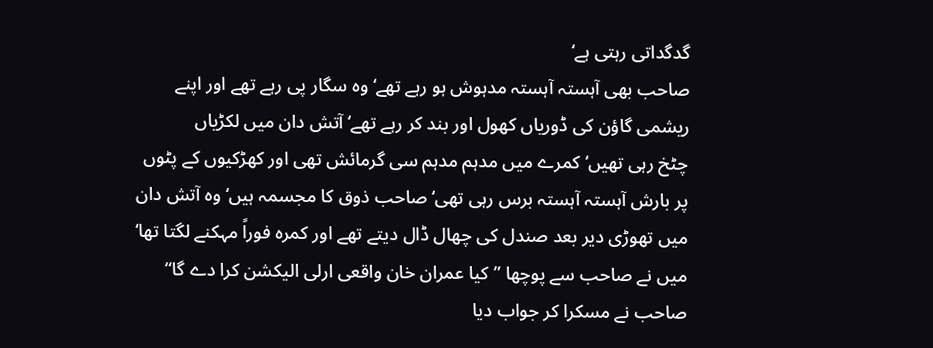گدگداتی رہتی ہے‘
صاحب بھی آہستہ آہستہ مدہوش ہو رہے تھے‘ وہ سگار پی رہے تھے اور اپنے ریشمی گاؤن کی ڈوریاں کھول اور بند کر رہے تھے‘ آتش دان میں لکڑیاں
چٹخ رہی تھیں‘ کمرے میں مدہم مدہم سی گرمائش تھی اور کھڑکیوں کے پٹوں پر بارش آہستہ آہستہ برس رہی تھی‘ صاحب ذوق کا مجسمہ ہیں‘ وہ آتش دان میں تھوڑی دیر بعد صندل کی چھال ڈال دیتے تھے اور کمرہ فوراً مہکنے لگتا تھا‘ میں نے صاحب سے پوچھا ”کیا عمران خان واقعی ارلی الیکشن کرا دے گا“ صاحب نے مسکرا کر جواب دیا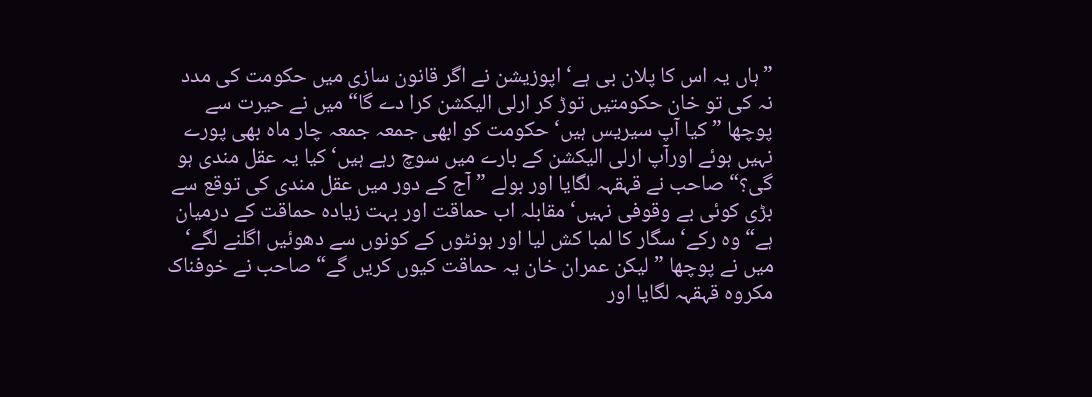”ہاں یہ اس کا پلان بی ہے‘ اپوزیشن نے اگر قانون سازی میں حکومت کی مدد نہ کی تو خان حکومتیں توڑ کر ارلی الیکشن کرا دے گا“ میں نے حیرت سے پوچھا ”کیا آپ سیریس ہیں‘ حکومت کو ابھی جمعہ جمعہ چار ماہ بھی پورے نہیں ہوئے اورآپ ارلی الیکشن کے بارے میں سوچ رہے ہیں‘ کیا یہ عقل مندی ہو گی؟“ صاحب نے قہقہہ لگایا اور بولے ” آج کے دور میں عقل مندی کی توقع سے بڑی کوئی بے وقوفی نہیں‘ مقابلہ اب حماقت اور بہت زیادہ حماقت کے درمیان ہے“ وہ رکے‘ سگار کا لمبا کش لیا اور ہونٹوں کے کونوں سے دھوئیں اگلنے لگے‘ میں نے پوچھا ”لیکن عمران خان یہ حماقت کیوں کریں گے“ صاحب نے خوفناک مکروہ قہقہہ لگایا اور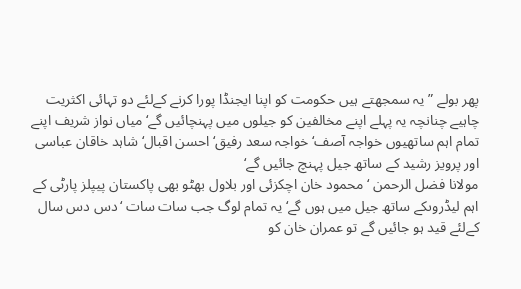پھر بولے ”یہ سمجھتے ہیں حکومت کو اپنا ایجنڈا پورا کرنے کےلئے دو تہائی اکثریت چاہیے چنانچہ یہ پہلے اپنے مخالفین کو جیلوں میں پہنچائیں گے‘ میاں نواز شریف اپنے تمام اہم ساتھیوں خواجہ آصف‘ خواجہ سعد رفیق‘ احسن اقبال‘ شاہد خاقان عباسی اور پرویز رشید کے ساتھ جیل پہنچ جائیں گے‘
مولانا فضل الرحمن ‘ محمود خان اچکزئی اور بلاول بھٹو بھی پاکستان پیپلز پارٹی کے اہم لیڈروںکے ساتھ جیل میں ہوں گے‘ یہ تمام لوگ جب سات سات ‘دس دس سال کےلئے قید ہو جائیں گے تو عمران خان کو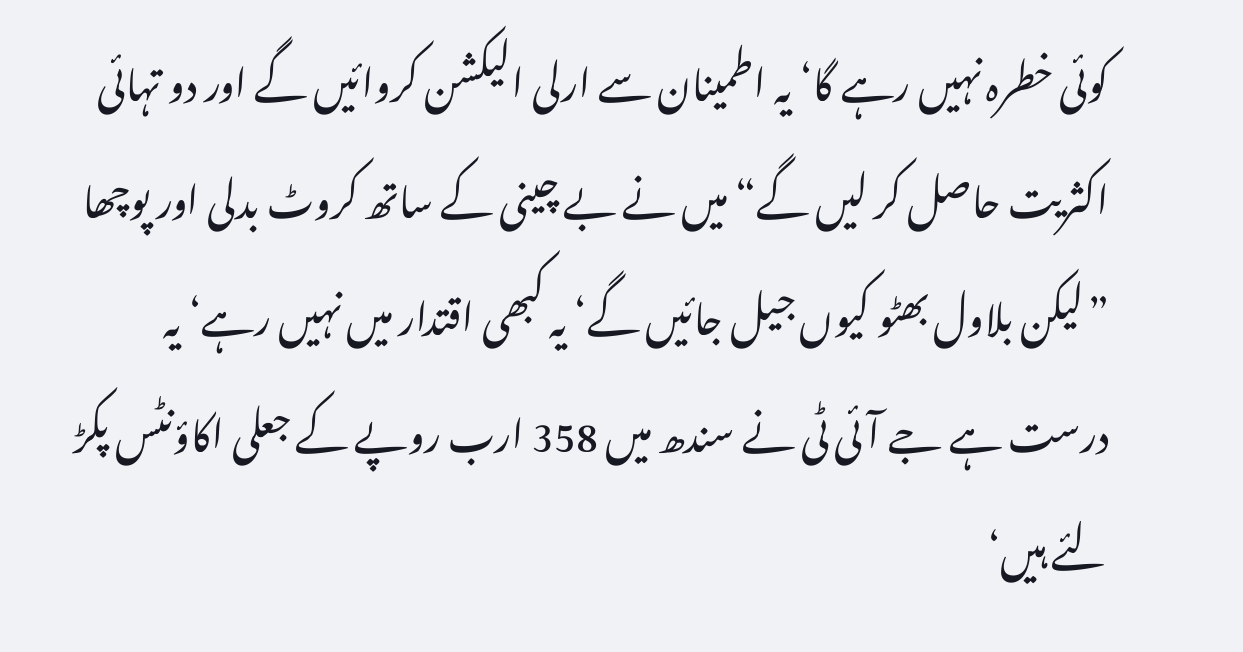کوئی خطرہ نہیں رہے گا‘ یہ اطمینان سے ارلی الیکشن کروائیں گے اور دو تہائی اکثریت حاصل کر لیں گے“ میں نے بے چینی کے ساتھ کروٹ بدلی اور پوچھا ”لیکن بلاول بھٹو کیوں جیل جائیں گے‘ یہ کبھی اقتدار میں نہیں رہے‘ یہ درست ہے جے آئی ٹی نے سندھ میں 358 ارب روپے کے جعلی اکاؤنٹس پکڑ لئے ہیں‘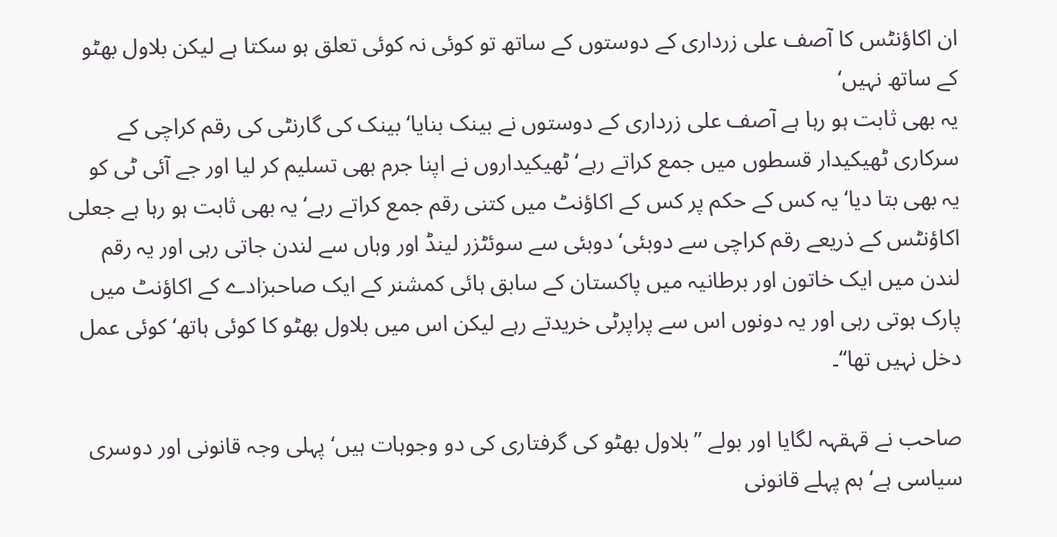ان اکاؤنٹس کا آصف علی زرداری کے دوستوں کے ساتھ تو کوئی نہ کوئی تعلق ہو سکتا ہے لیکن بلاول بھٹو کے ساتھ نہیں‘
یہ بھی ثابت ہو رہا ہے آصف علی زرداری کے دوستوں نے بینک بنایا‘ بینک کی گارنٹی کی رقم کراچی کے سرکاری ٹھیکیدار قسطوں میں جمع کراتے رہے‘ ٹھیکیداروں نے اپنا جرم بھی تسلیم کر لیا اور جے آئی ٹی کو یہ بھی بتا دیا‘ یہ کس کے حکم پر کس کے اکاؤنٹ میں کتنی رقم جمع کراتے رہے‘ یہ بھی ثابت ہو رہا ہے جعلی اکاؤنٹس کے ذریعے رقم کراچی سے دوبئی‘ دوبئی سے سوئٹزر لینڈ اور وہاں سے لندن جاتی رہی اور یہ رقم لندن میں ایک خاتون اور برطانیہ میں پاکستان کے سابق ہائی کمشنر کے ایک صاحبزادے کے اکاؤنٹ میں پارک ہوتی رہی اور یہ دونوں اس سے پراپرٹی خریدتے رہے لیکن اس میں بلاول بھٹو کا کوئی ہاتھ‘ کوئی عمل دخل نہیں تھا“۔

صاحب نے قہقہہ لگایا اور بولے ”بلاول بھٹو کی گرفتاری کی دو وجوہات ہیں‘ پہلی وجہ قانونی اور دوسری سیاسی ہے‘ ہم پہلے قانونی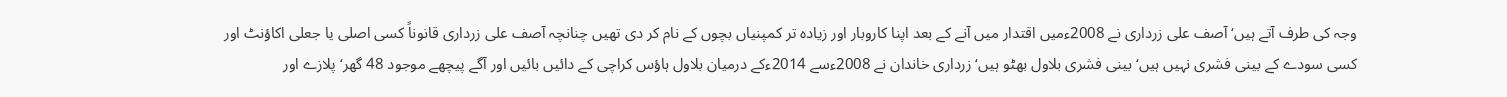وجہ کی طرف آتے ہیں‘ آصف علی زرداری نے 2008ءمیں اقتدار میں آنے کے بعد اپنا کاروبار اور زیادہ تر کمپنیاں بچوں کے نام کر دی تھیں چنانچہ آصف علی زرداری قانوناً کسی اصلی یا جعلی اکاؤنٹ اور کسی سودے کے بینی فشری نہیں ہیں‘ بینی فشری بلاول بھٹو ہیں‘ زرداری خاندان نے 2008ءسے 2014ءکے درمیان بلاول ہاؤس کراچی کے دائیں بائیں اور آگے پیچھے موجود 48 گھر‘ پلازے اور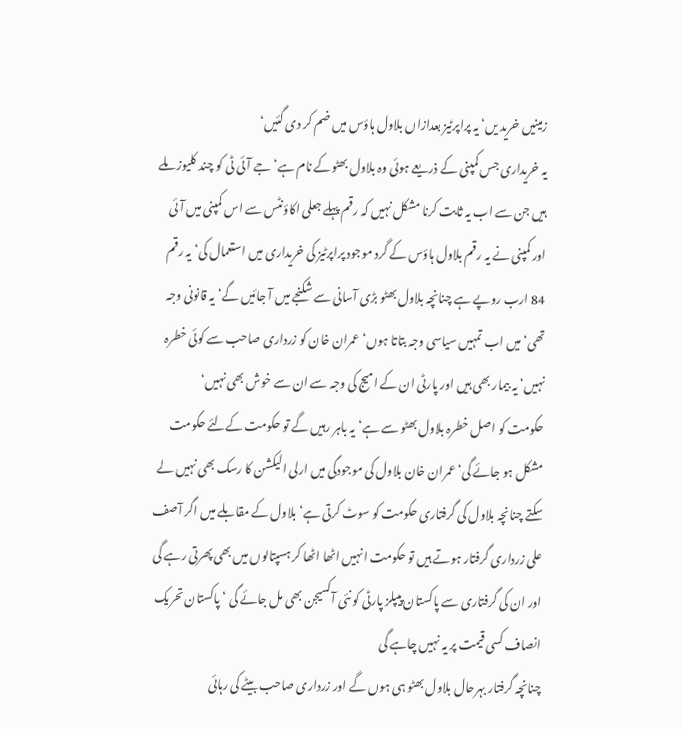زمینیں خرید یں‘ یہ پراپرٹیز بعدازاں بلاول ہاؤس میں ضم کر دی گئیں‘
یہ خریداری جس کمپنی کے ذریعے ہوئی وہ بلاول بھٹوکے نام ہے‘ جے آئی ٹی کو چند کلیوز ملے ہیں جن سے اب یہ ثابت کرنا مشکل نہیں کہ رقم پہلے جعلی اکاؤنٹس سے اس کمپنی میں آئی اور کمپنی نے یہ رقم بلاول ہاؤس کے گرد موجود پراپرٹیز کی خریداری میں استعمال کی‘ یہ رقم 84 ارب روپے ہے چنانچہ بلاول بھٹو بڑی آسانی سے شکنجے میں آ جائیں گے‘ یہ قانونی وجہ تھی‘ میں اب تمہیں سیاسی وجہ بتاتا ہوں‘ عمران خان کو زرداری صاحب سے کوئی خطرہ نہیں‘ یہ بیمار بھی ہیں اور پارٹی ان کے امیج کی وجہ سے ان سے خوش بھی نہیں‘
حکومت کو اصل خطرہ بلاول بھٹو سے ہے‘ یہ باہر رہیں گے تو حکومت کےلئے حکومت مشکل ہو جائے گی‘ عمران خان بلاول کی موجودگی میں ارلی الیکشن کا رسک بھی نہیں لے سکتے چنانچہ بلاول کی گرفتاری حکومت کو سوٹ کرتی ہے‘ بلاول کے مقابلے میں اگر آصف علی زرداری گرفتار ہوتے ہیں تو حکومت انہیں اٹھا اٹھا کر ہسپتالوں میں بھی پھرتی رہے گی اور ان کی گرفتاری سے پاکستان پیپلز پارٹی کو نئی آکسیجن بھی مل جائے گی ‘ پاکستان تحریک انصاف کسی قیمت پر یہ نہیں چاہے گی
چنانچہ گرفتار بہرحال بلاول بھٹو ہی ہوں گے اور زرداری صاحب بیٹے کی رہائی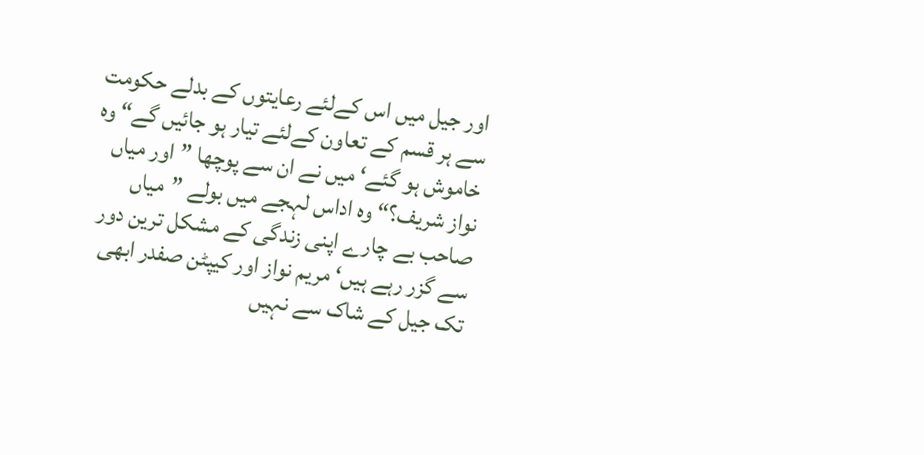اور جیل میں اس کےلئے رعایتوں کے بدلے حکومت سے ہر قسم کے تعاون کےلئے تیار ہو جائیں گے“ وہ خاموش ہو گئے‘ میں نے ان سے پوچھا ”اور میاں نواز شریف؟“ وہ اداس لہجے میں بولے ”میاں صاحب بے چارے اپنی زندگی کے مشکل ترین دور سے گزر رہے ہیں‘ مریم نواز اور کیپٹن صفدر ابھی تک جیل کے شاک سے نہیں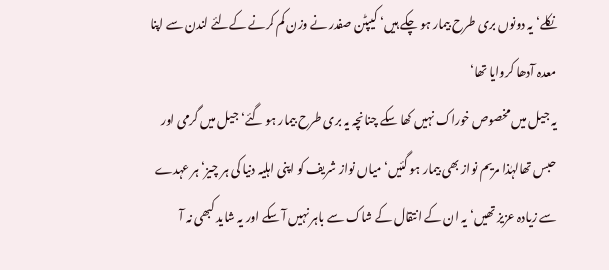نکلے‘ یہ دونوں بری طرح بیمار ہو چکے ہیں‘ کیپٹن صفدر نے وزن کم کرنے کےلئے لندن سے اپنا معدہ آدھا کروایا تھا‘
یہ جیل میں مخصوص خوراک نہیں کھا سکے چنانچہ یہ بری طرح بیمار ہو گئے‘ جیل میں گرمی اور حبس تھالہٰذا مریم نواز بھی بیمار ہو گئیں‘ میاں نواز شریف کو اپنی اہلیہ دنیا کی ہر چیز‘ ہر عہدے سے زیادہ عزیز تھیں‘ یہ ان کے انتقال کے شاک سے باہر نہیں آ سکے اور یہ شاید کبھی نہ آ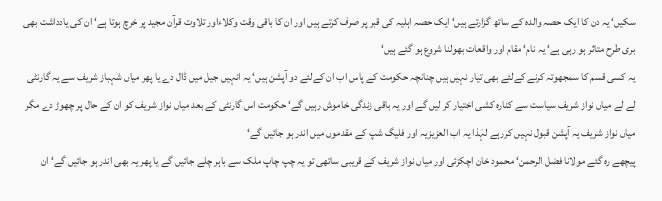سکیں‘ یہ دن کا ایک حصہ والدہ کے ساتھ گزارتے ہیں‘ ایک حصہ اہلیہ کی قبر پر صرف کرتے ہیں اور ان کا باقی وقت وکلاءاور تلاوت قرآن مجید پر خرچ ہوتا ہے‘ ان کی یادداشت بھی بری طرح متاثر ہو رہی ہے‘ یہ نام‘ مقام اور واقعات بھولنا شروع ہو گئے ہیں‘
یہ کسی قسم کا سمجھوتہ کرنے کےلئے بھی تیار نہیں ہیں چنانچہ حکومت کے پاس اب ان کےلئے دو آپشن ہیں‘ یہ انہیں جیل میں ڈال دے یا پھر میاں شہباز شریف سے یہ گارنٹی لے لے میاں نواز شریف سیاست سے کنارہ کشی اختیار کر لیں گے اور یہ باقی زندگی خاموش رہیں گے‘ حکومت اس گارنٹی کے بعد میاں نواز شریف کو ان کے حال پر چھوڑ دے مگر میاں نواز شریف یہ آپشن قبول نہیں کررہے لہٰذا یہ اب العزیزیہ اور فلیگ شپ کے مقدموں میں اندر ہو جائیں گے‘
پیچھے رہ گئے مولانا فضل الرحمن‘ محمود خان اچکزئی اور میاں نواز شریف کے قریبی ساتھی تو یہ چپ چاپ ملک سے باہر چلے جائیں گے یا پھر یہ بھی اندر ہو جائیں گے‘ ان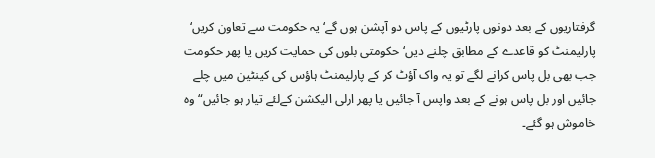گرفتاریوں کے بعد دونوں پارٹیوں کے پاس دو آپشن ہوں گے‘ یہ حکومت سے تعاون کریں‘ پارلیمنٹ کو قاعدے کے مطابق چلنے دیں‘ حکومتی بلوں کی حمایت کریں یا پھر حکومت جب بھی بل پاس کرانے لگے تو یہ واک آؤٹ کر کے پارلیمنٹ ہاؤس کی کینٹین میں چلے جائیں اور بل پاس ہونے کے بعد واپس آ جائیں یا پھر ارلی الیکشن کےلئے تیار ہو جائیں“ وہ خاموش ہو گئے۔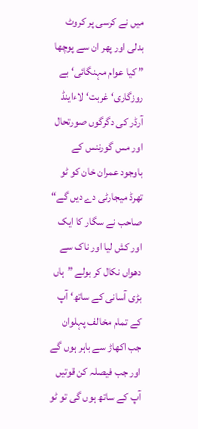میں نے کرسی پر کروٹ بدلی اور پھر ان سے پوچھا ” کیا عوام مہنگائی‘ بے روزگاری‘ غربت‘ لاءاینڈ آرڈر کی دگرگوں صورتحال اور مس گورننس کے باوجود عمران خان کو ٹو تھرڈ میجارٹی دے دیں گے“ صاحب نے سگار کا ایک اور کش لیا اور ناک سے دھواں نکال کر بولے ”ہاں بڑی آسانی کے ساتھ‘ آپ کے تمام مخالف پہلوان جب اکھاڑ سے باہر ہوں گے اور جب فیصلہ کن قوتیں آپ کے ساتھ ہوں گی تو ٹو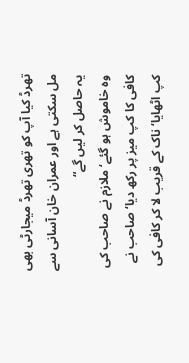تھرڈ کیا آپ کو تھری تھرڈ میجارٹی بھی مل سکتی ہے اور عمران خان آسانی سے یہ حاصل کر لیں گے“
وہ خاموش ہو گئے‘ ملازم نے صاحب کی کافی کا کپ میز پر رکھ دیا‘ صاحب نے کپ اٹھایا‘ ناک کے قریب لا کر کافی کی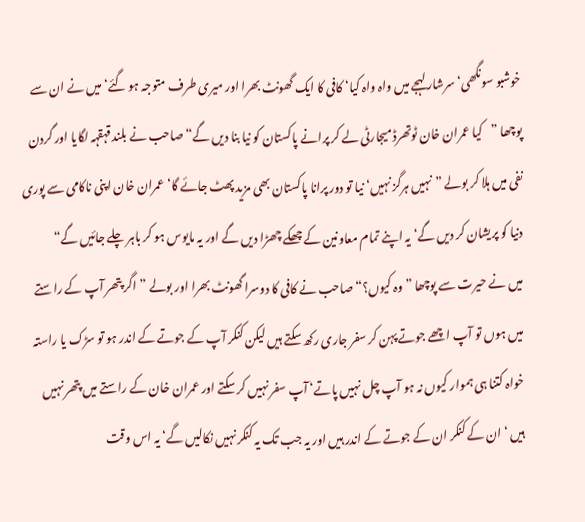خوشبو سونگھی‘ سرشار لہجے میں واہ واہ کیا‘ کافی کا ایک گھونٹ بھرا اور میری طرف متوجہ ہو گئے‘ میں نے ان سے پوچھا ”کیا عمران خان ٹوتھرڈ میجارٹی لے کر پرانے پاکستان کو نیا بنا دیں گے“ صاحب نے بلند قہقہہ لگایا اور گردن نفی میں ہلا کر بولے ”نہیں ہرگز نہیں‘ نیا تو دور پرانا پاکستان بھی مزید پھٹ جائے گا‘ عمران خان اپنی ناکامی سے پوری دنیا کو پریشان کر دیں گے‘ یہ اپنے تمام معاونین کے چھکے چھڑا دیں گے اور یہ مایوس ہو کر باہر چلے جائیں گے“
میں نے حیرت سے پوچھا ”وہ کیوں؟“ صاحب نے کافی کا دوسرا گھونٹ بھرا اور بولے ”اگر پتھر آپ کے راستے میں ہوں تو آپ اچھے جوتے پہن کر سفر جاری رکھ سکتے ہیں لیکن کنکر آپ کے جوتے کے اندر ہو تو سڑک یا راستہ خواہ کتنا ہی ہموار کیوں نہ ہو آپ چل نہیں پاتے‘ آپ سفر نہیں کر سکتے اور عمران خان کے راستے میں پتھر نہیں ہیں ‘ ان کے کنکر ان کے جوتے کے اندر ہیں اور یہ جب تک یہ کنکر نہیں نکالیں گے‘ یہ اس وقت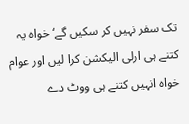تک سفر نہیں کر سکیں گے‘ خواہ یہ کتنے ہی ارلی الیکشن کرا لیں اور عوام خواہ انہیں کتنے ہی ووٹ دے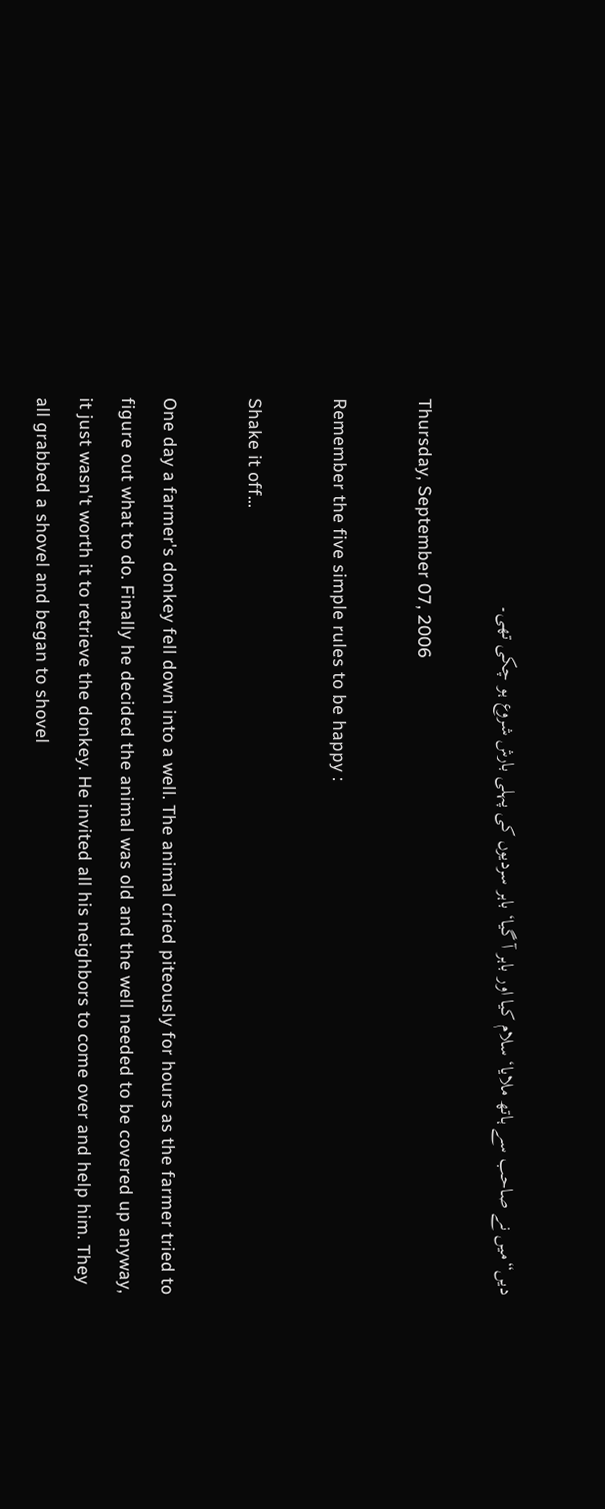دیں“میں نے صاحب سے ہاتھ ملایا‘ سلام کیا اور باہر آ گیا‘ باہر سردیوں کی پہلی بارش شروع ہو چکی تھی۔

Thursday, September 07, 2006

Remember the five simple rules to be happy :

Shake it off...

One day a farmer's donkey fell down into a well. The animal cried piteously for hours as the farmer tried to figure out what to do. Finally he decided the animal was old and the well needed to be covered up anyway, it just wasn't worth it to retrieve the donkey. He invited all his neighbors to come over and help him. They all grabbed a shovel and began to shovel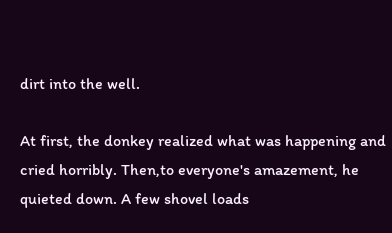dirt into the well.

At first, the donkey realized what was happening and cried horribly. Then,to everyone's amazement, he quieted down. A few shovel loads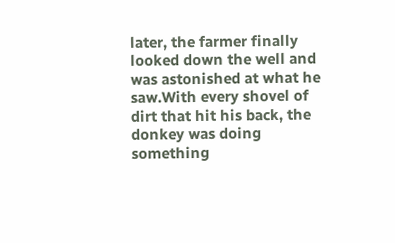later, the farmer finally looked down the well and was astonished at what he saw.With every shovel of dirt that hit his back, the donkey was doing something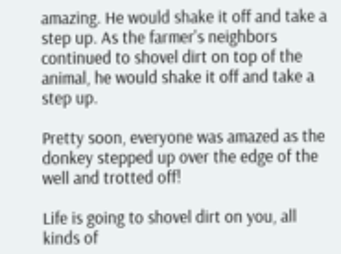amazing. He would shake it off and take a step up. As the farmer's neighbors continued to shovel dirt on top of the animal, he would shake it off and take a step up.

Pretty soon, everyone was amazed as the donkey stepped up over the edge of the well and trotted off!

Life is going to shovel dirt on you, all kinds of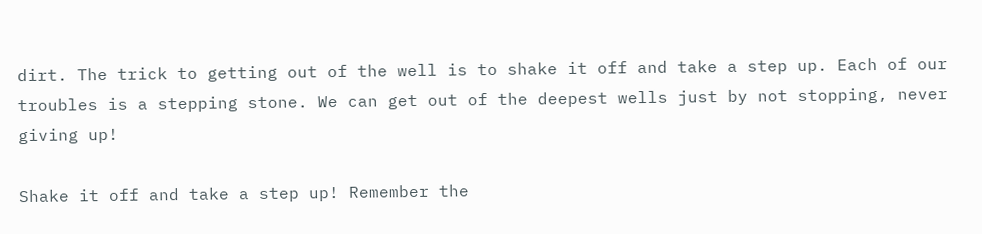dirt. The trick to getting out of the well is to shake it off and take a step up. Each of our troubles is a stepping stone. We can get out of the deepest wells just by not stopping, never giving up!

Shake it off and take a step up! Remember the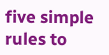five simple rules to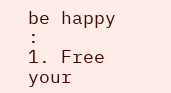be happy :
1. Free your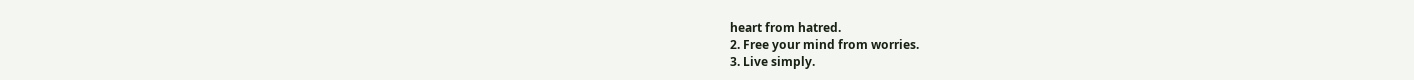heart from hatred.
2. Free your mind from worries.
3. Live simply.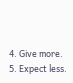4. Give more.
5. Expect less.